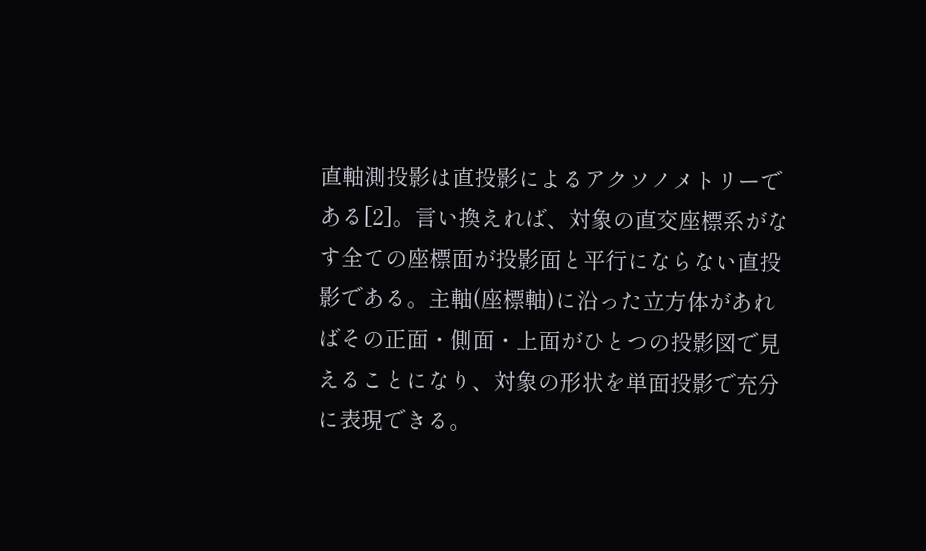直軸測投影は直投影によるアクソノメトリーである[2]。言い換えれば、対象の直交座標系がなす全ての座標面が投影面と平行にならない直投影である。主軸(座標軸)に沿った立方体があればその正面・側面・上面がひとつの投影図で見えることになり、対象の形状を単面投影で充分に表現できる。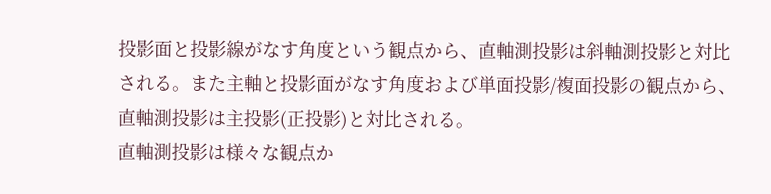投影面と投影線がなす角度という観点から、直軸測投影は斜軸測投影と対比される。また主軸と投影面がなす角度および単面投影/複面投影の観点から、直軸測投影は主投影(正投影)と対比される。
直軸測投影は様々な観点か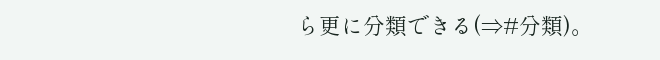ら更に分類できる(⇒#分類)。